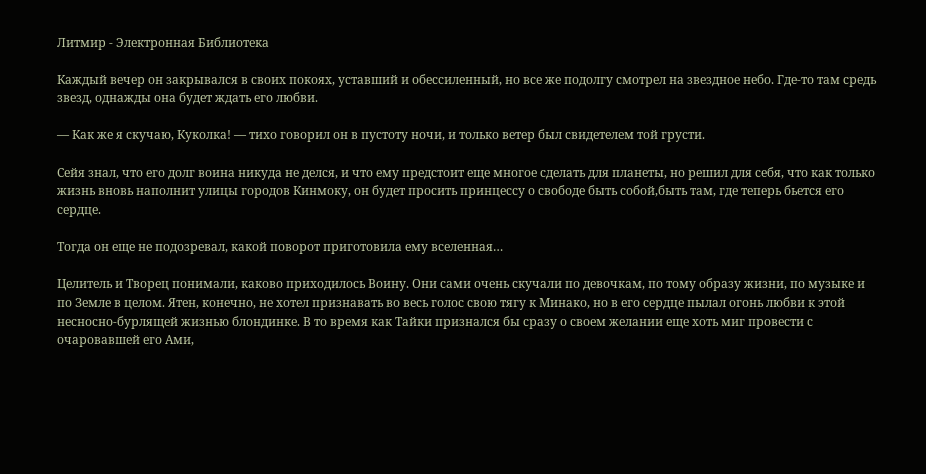Литмир - Электронная Библиотека

Каждый вечер он закрывался в своих покоях, уставший и обессиленный, но все же подолгу смотрел на звездное небо. Где-то там средь звезд, однажды она будет ждать его любви.

— Как же я скучаю, Куколка! — тихо говорил он в пустоту ночи, и только ветер был свидетелем той грусти.

Сейя знал, что его долг воина никуда не делся, и что ему предстоит еще многое сделать для планеты, но решил для себя, что как только жизнь вновь наполнит улицы городов Кинмоку, он будет просить принцессу о свободе быть собой,быть там, где теперь бьется его сердце.

Тогда он еще не подозревал, какой поворот приготовила ему вселенная…

Целитель и Творец понимали, каково приходилось Воину. Они сами очень скучали по девочкам, по тому образу жизни, по музыке и по Земле в целом. Ятен, конечно, не хотел признавать во весь голос свою тягу к Минако, но в его сердце пылал огонь любви к этой несносно-бурлящей жизнью блондинке. В то время как Тайки признался бы сразу о своем желании еще хоть миг провести с очаровавшей его Ами,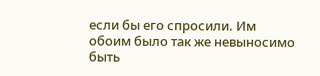если бы его спросили. Им обоим было так же невыносимо быть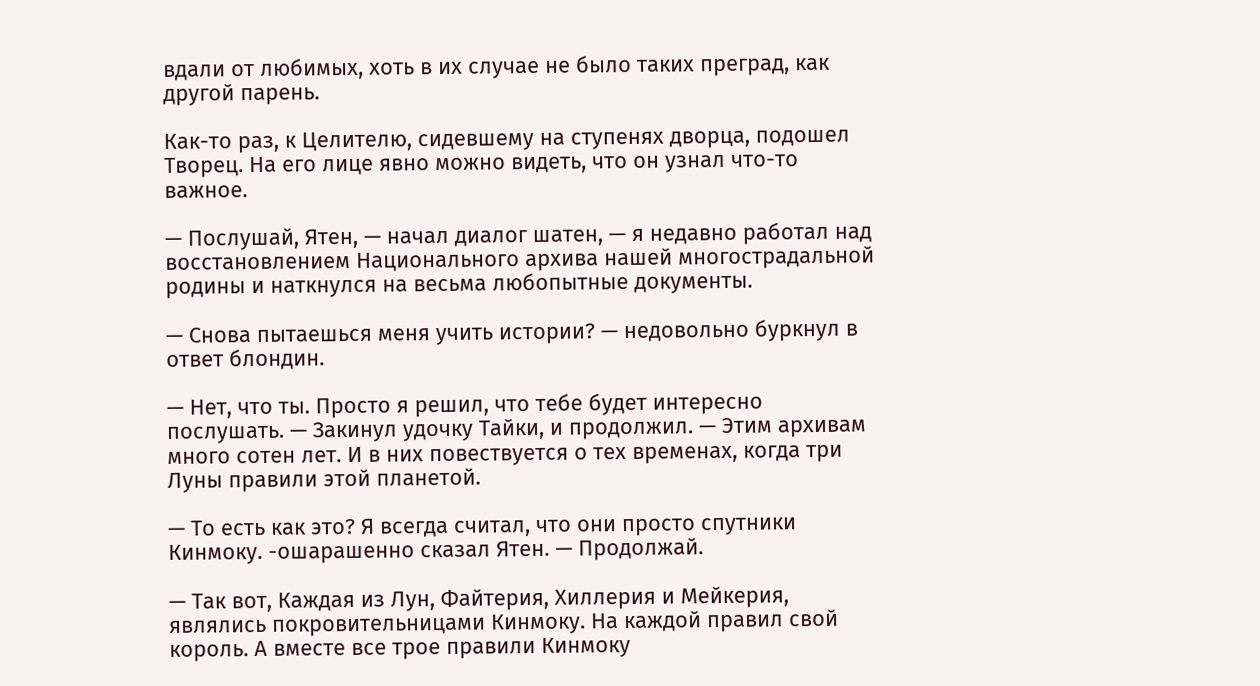вдали от любимых, хоть в их случае не было таких преград, как другой парень.

Как-то раз, к Целителю, сидевшему на ступенях дворца, подошел Творец. На его лице явно можно видеть, что он узнал что-то важное.

— Послушай, Ятен, — начал диалог шатен, — я недавно работал над восстановлением Национального архива нашей многострадальной родины и наткнулся на весьма любопытные документы.

— Снова пытаешься меня учить истории? — недовольно буркнул в ответ блондин.

— Нет, что ты. Просто я решил, что тебе будет интересно послушать. — Закинул удочку Тайки, и продолжил. — Этим архивам много сотен лет. И в них повествуется о тех временах, когда три Луны правили этой планетой.

— То есть как это? Я всегда считал, что они просто спутники Кинмоку. -ошарашенно сказал Ятен. — Продолжай.

— Так вот, Каждая из Лун, Файтерия, Хиллерия и Мейкерия, являлись покровительницами Кинмоку. На каждой правил свой король. А вместе все трое правили Кинмоку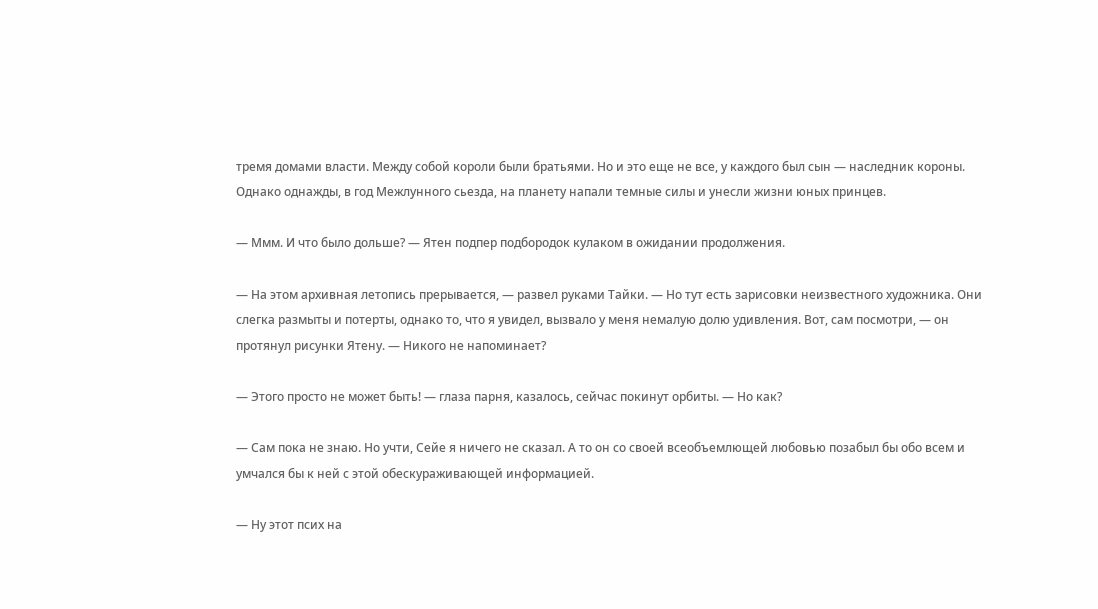тремя домами власти. Между собой короли были братьями. Но и это еще не все, у каждого был сын — наследник короны. Однако однажды, в год Межлунного сьезда, на планету напали темные силы и унесли жизни юных принцев.

— Ммм. И что было дольше? — Ятен подпер подбородок кулаком в ожидании продолжения.

— На этом архивная летопись прерывается, — развел руками Тайки. — Но тут есть зарисовки неизвестного художника. Они слегка размыты и потерты, однако то, что я увидел, вызвало у меня немалую долю удивления. Вот, сам посмотри, — он протянул рисунки Ятену. — Никого не напоминает?

— Этого просто не может быть! — глаза парня, казалось, сейчас покинут орбиты. — Но как?

— Сам пока не знаю. Но учти, Сейе я ничего не сказал. А то он со своей всеобъемлющей любовью позабыл бы обо всем и умчался бы к ней с этой обескураживающей информацией.

— Ну этот псих на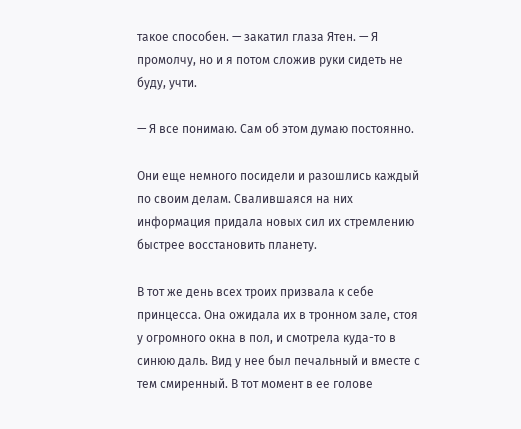такое способен. — закатил глаза Ятен. — Я промолчу, но и я потом сложив руки сидеть не буду, учти.

— Я все понимаю. Сам об этом думаю постоянно.

Они еще немного посидели и разошлись каждый по своим делам. Свалившаяся на них информация придала новых сил их стремлению быстрее восстановить планету.

В тот же день всех троих призвала к себе принцесса. Она ожидала их в тронном зале, стоя у огромного окна в пол, и смотрела куда-то в синюю даль. Вид у нее был печальный и вместе с тем смиренный. В тот момент в ее голове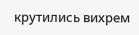крутились вихрем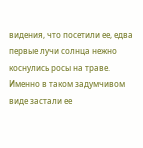видения, что посетили ее, едва первые лучи солнца нежно коснулись росы на траве. Именно в таком задумчивом виде застали ее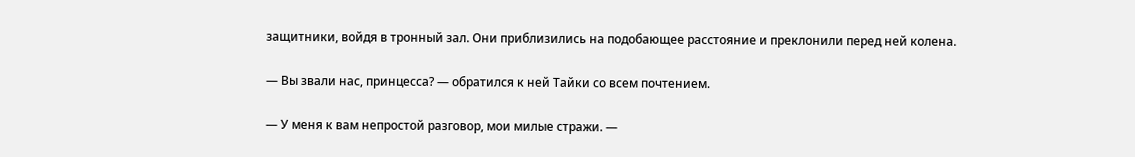защитники, войдя в тронный зал. Они приблизились на подобающее расстояние и преклонили перед ней колена.

— Вы звали нас, принцесса? — обратился к ней Тайки со всем почтением.

— У меня к вам непростой разговор, мои милые стражи. —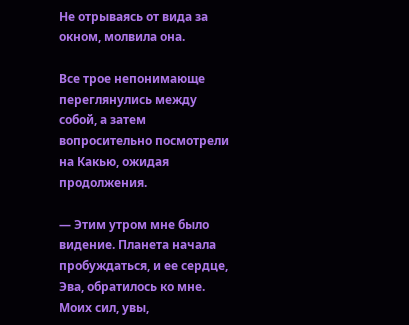Не отрываясь от вида за окном, молвила она.

Все трое непонимающе переглянулись между собой, а затем вопросительно посмотрели на Какью, ожидая продолжения.

— Этим утром мне было видение. Планета начала пробуждаться, и ее сердце, Эва, обратилось ко мне. Моих сил, увы,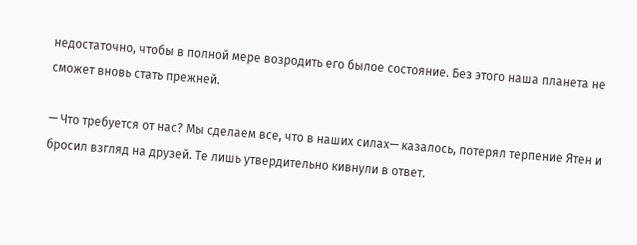недостаточно, чтобы в полной мере возродить его былое состояние. Без этого наша планета не сможет вновь стать прежней.

— Что требуется от нас? Мы сделаем все, что в наших силах— казалось, потерял терпение Ятен и бросил взгляд на друзей. Те лишь утвердительно кивнули в ответ.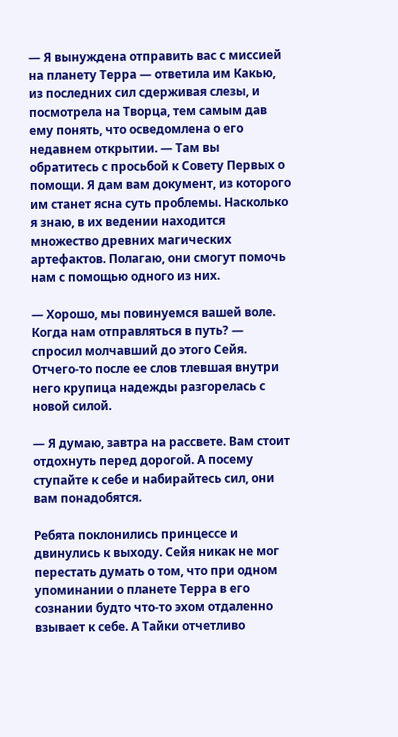— Я вынуждена отправить вас с миссией на планету Терра — ответила им Какью, из последних сил сдерживая слезы, и посмотрела на Творца, тем самым дав ему понять, что осведомлена о его недавнем открытии. — Там вы обратитесь с просьбой к Совету Первых о помощи. Я дам вам документ, из которого им станет ясна суть проблемы. Насколько я знаю, в их ведении находится множество древних магических артефактов. Полагаю, они смогут помочь нам с помощью одного из них.

— Хорошо, мы повинуемся вашей воле. Когда нам отправляться в путь? — спросил молчавший до этого Сейя. Отчего-то после ее слов тлевшая внутри него крупица надежды разгорелась с новой силой.

— Я думаю, завтра на рассвете. Вам стоит отдохнуть перед дорогой. А посему ступайте к себе и набирайтесь сил, они вам понадобятся.

Ребята поклонились принцессе и двинулись к выходу. Сейя никак не мог перестать думать о том, что при одном упоминании о планете Терра в его сознании будто что-то эхом отдаленно взывает к себе. А Тайки отчетливо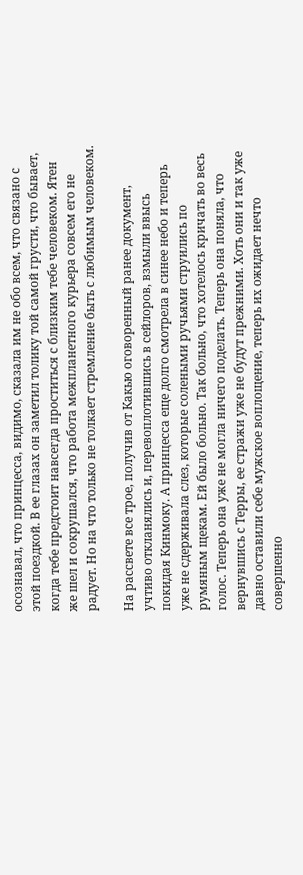осознавал, что принцесса, видимо, сказала им не обо всем, что связано с этой поездкой. В ее глазах он заметил толику той самой грусти, что бывает, когда тебе предстоит навсегда проститься с близким тебе человеком. Ятен же шел и сокрушался, что работа межпланетного курьера совсем его не радует. Но на что только не толкает стремление быть с любимым человеком.

На рассвете все трое, получив от Какью оговоренный ранее документ, учтиво откланялись и, перевоплотившись в сейлоров, взмыли ввысь покидая Кинмоку. А принцесса еще долго смотрела в синее небо и теперь уже не сдерживала слез, которые солеными ручьями струились по румяным щекам. Ей было больно. Так больно, что хотелось кричать во весь голос. Теперь она уже не могла ничего поделать. Теперь она поняла, что вернувшись с Терры, ее стражи уже не будут прежними. Хоть они и так уже давно оставили себе мужское воплощение, теперь их ожидает нечто совершенно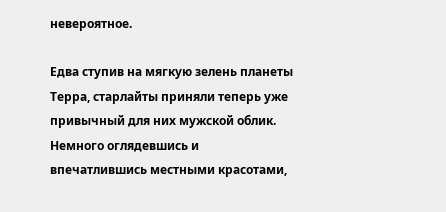невероятное.

Едва ступив на мягкую зелень планеты Терра, старлайты приняли теперь уже привычный для них мужской облик. Немного оглядевшись и впечатлившись местными красотами,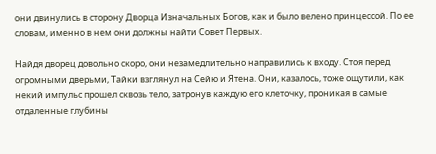они двинулись в сторону Дворца Изначальных Богов, как и было велено принцессой. По ее словам, именно в нем они должны найти Совет Первых.

Найдя дворец довольно скоро, они незамедлительно направились к входу. Стоя перед огромными дверьми, Тайки взглянул на Сейю и Ятена. Они, казалось, тоже ощутили, как некий импульс прошел сквозь тело, затронув каждую его клеточку, проникая в самые отдаленные глубины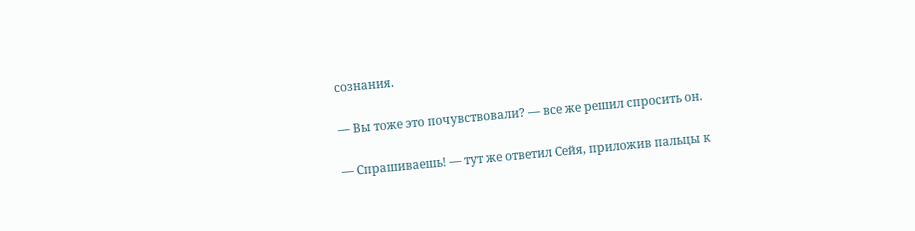сознания.

— Вы тоже это почувствовали? — все же решил спросить он.

— Спрашиваешь! — тут же ответил Сейя, приложив пальцы к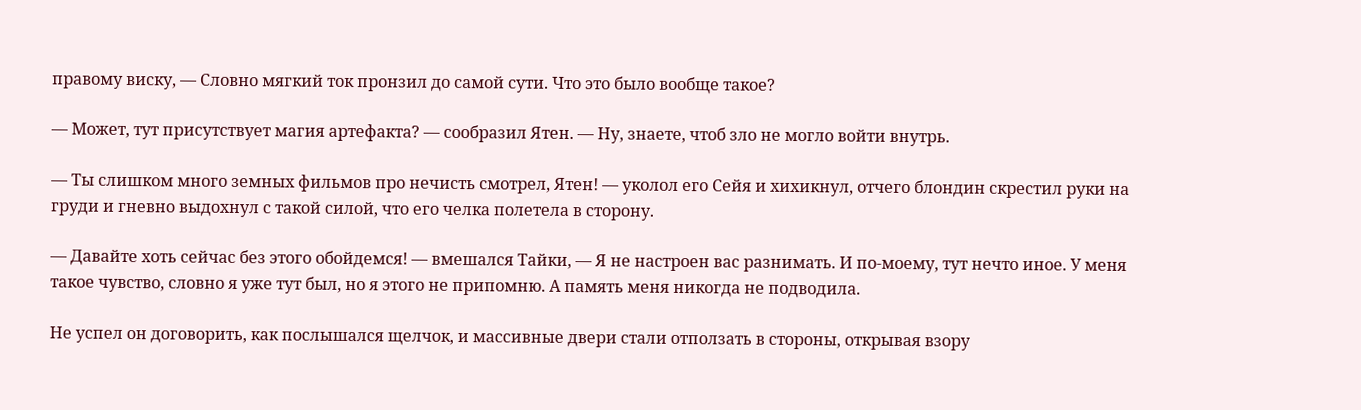правому виску, — Словно мягкий ток пронзил до самой сути. Что это было вообще такое?

— Может, тут присутствует магия артефакта? — сообразил Ятен. — Ну, знаете, чтоб зло не могло войти внутрь.

— Ты слишком много земных фильмов про нечисть смотрел, Ятен! — уколол его Сейя и хихикнул, отчего блондин скрестил руки на груди и гневно выдохнул с такой силой, что его челка полетела в сторону.

— Давайте хоть сейчас без этого обойдемся! — вмешался Тайки, — Я не настроен вас разнимать. И по-моему, тут нечто иное. У меня такое чувство, словно я уже тут был, но я этого не припомню. А память меня никогда не подводила.

Не успел он договорить, как послышался щелчок, и массивные двери стали отползать в стороны, открывая взору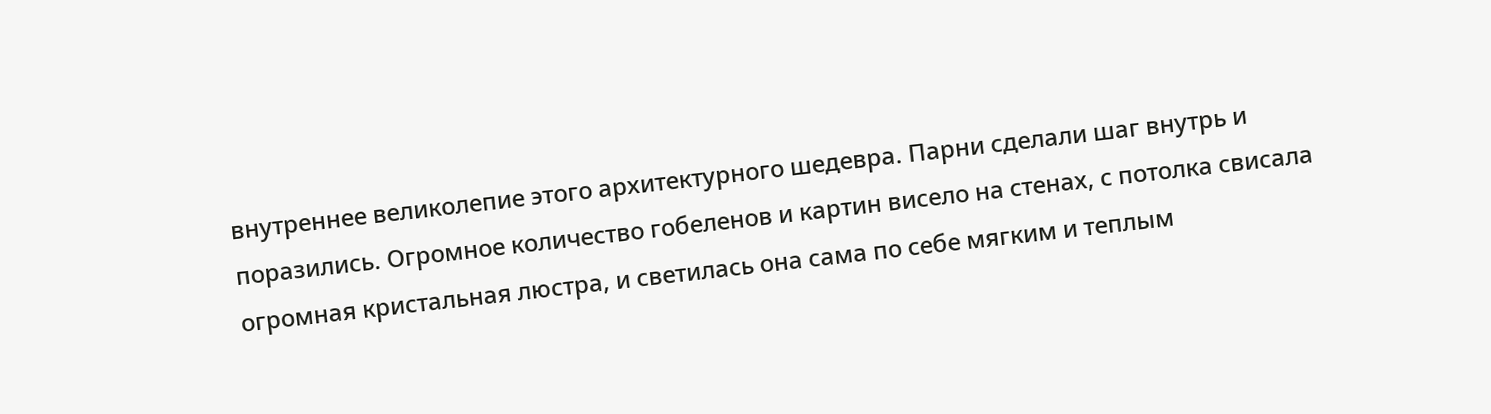внутреннее великолепие этого архитектурного шедевра. Парни сделали шаг внутрь и поразились. Огромное количество гобеленов и картин висело на стенах, с потолка свисала огромная кристальная люстра, и светилась она сама по себе мягким и теплым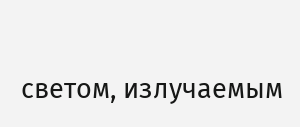светом, излучаемым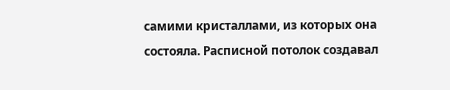самими кристаллами, из которых она состояла. Расписной потолок создавал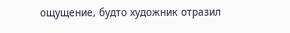ощущение, будто художник отразил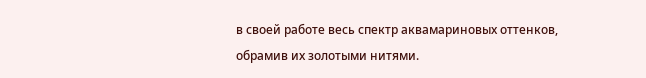в своей работе весь спектр аквамариновых оттенков, обрамив их золотыми нитями.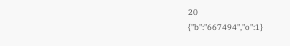20
{"b":"667494","o":1}